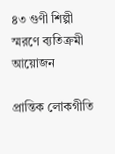৪৩ গুণী শিল্পী স্মরণে ব্যতিক্রমী আয়োজন

প্রান্তিক লোকগীতি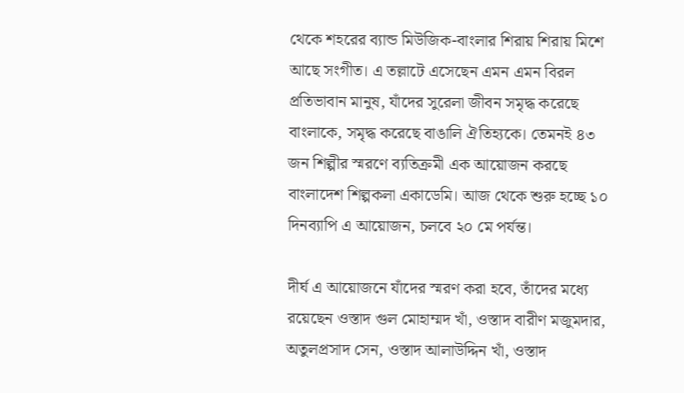থেকে শহরের ব্যান্ড মিউজিক-বাংলার শিরায় শিরায় মিশে আছে সংগীত। এ তল্লাটে এসেছেন এমন এমন বিরল প্রতিভাবান মানুষ, যাঁদের সুরেলা জীবন সমৃদ্ধ করেছে বাংলাকে, সমৃদ্ধ করেছে বাঙালি ঐতিহ্যকে। তেমনই ৪৩ জন শিল্পীর স্মরণে ব্যতিক্রমী এক আয়োজন করছে বাংলাদেশ শিল্পকলা একাডেমি। আজ থেকে শুরু হচ্ছে ১০ দিনব্যাপি এ আয়োজন, চলবে ২০ মে পর্যন্ত।

দীর্ঘ এ আয়োজনে যাঁদের স্মরণ করা হবে, তাঁদের মধ্যে রয়েছেন ওস্তাদ গুল মোহাম্মদ খাঁ, ওস্তাদ বারীণ মজুমদার, অতুলপ্রসাদ সেন, ওস্তাদ আলাউদ্দিন খাঁ, ওস্তাদ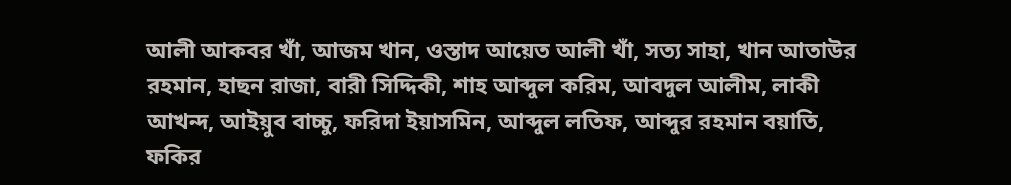আলী আকবর খাঁ, আজম খান, ওস্তাদ আয়েত আলী খাঁ, সত্য সাহা, খান আতাউর রহমান, হাছন রাজা, বারী সিদ্দিকী, শাহ আব্দুল করিম, আবদুল আলীম, লাকী আখন্দ, আইয়ুব বাচ্চু, ফরিদা ইয়াসমিন, আব্দুল লতিফ, আব্দুর রহমান বয়াতি, ফকির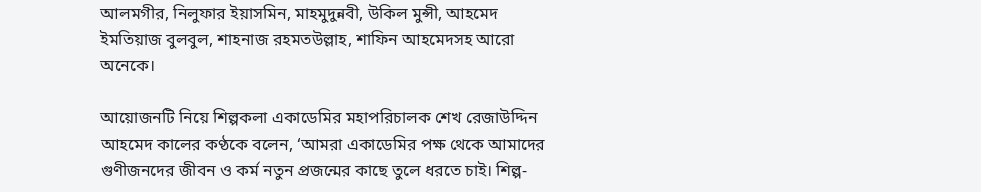আলমগীর, নিলুফার ইয়াসমিন, মাহমুদুন্নবী, উকিল মুন্সী, আহমেদ ইমতিয়াজ বুলবুল, শাহনাজ রহমতউল্লাহ, শাফিন আহমেদসহ আরো অনেকে।

আয়োজনটি নিয়ে শিল্পকলা একাডেমির মহাপরিচালক শেখ রেজাউদ্দিন আহমেদ কালের কণ্ঠকে বলেন, ‘আমরা একাডেমির পক্ষ থেকে আমাদের গুণীজনদের জীবন ও কর্ম নতুন প্রজন্মের কাছে তুলে ধরতে চাই। শিল্প-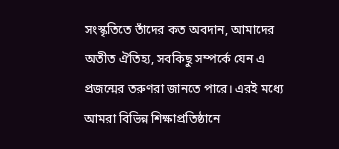সংস্কৃতিতে তাঁদের কত অবদান, আমাদের অতীত ঐতিহ্য, সবকিছু সম্পর্কে যেন এ প্রজন্মের তরুণরা জানতে পারে। এরই মধ্যে আমরা বিভিন্ন শিক্ষাপ্রতিষ্ঠানে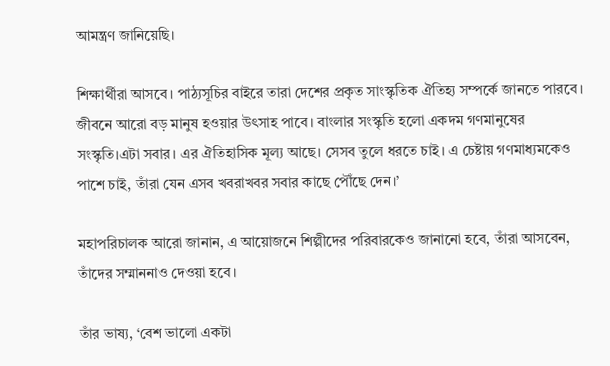আমন্ত্রণ জানিয়েছি।

শিক্ষার্থীরা আসবে। পাঠ্যসূচির বাইরে তারা দেশের প্রকৃত সাংস্কৃতিক ঐতিহ্য সম্পর্কে জানতে পারবে। জীবনে আরো বড় মানুষ হওয়ার উৎসাহ পাবে। বাংলার সংস্কৃতি হলো একদম গণমানুষের সংস্কৃতি।এটা সবার। এর ঐতিহাসিক মূল্য আছে। সেসব তুলে ধরতে চাই। এ চেষ্টায় গণমাধ্যমকেও পাশে চাই, তাঁরা যেন এসব খবরাখবর সবার কাছে পৌঁছে দেন।’

মহাপরিচালক আরো জানান, এ আয়োজনে শিল্পীদের পরিবারকেও জানানো হবে, তাঁরা আসবেন, তাঁদের সম্মাননাও দেওয়া হবে।

তাঁর ভাষ্য, ‘বেশ ভালো একটা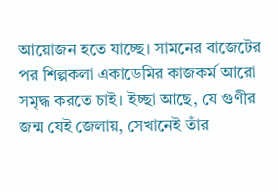আয়োজন হতে যাচ্ছে। সামনের বাজেটের পর শিল্পকলা একাডেমির কাজকর্ম আরো সমৃদ্ধ করতে চাই। ইচ্ছা আছে, যে গুণীর জন্ম যেই জেলায়, সেখানেই তাঁর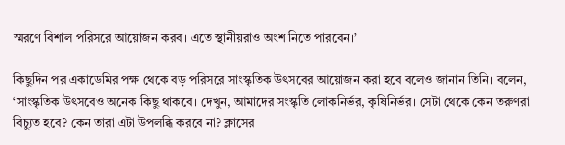স্মরণে বিশাল পরিসরে আয়োজন করব। এতে স্থানীয়রাও অংশ নিতে পারবেন।’

কিছুদিন পর একাডেমির পক্ষ থেকে বড় পরিসরে সাংস্কৃতিক উৎসবের আয়োজন করা হবে বলেও জানান তিনি। বলেন, ‘সাংস্কৃতিক উৎসবেও অনেক কিছু থাকবে। দেখুন, আমাদের সংস্কৃতি লোকনির্ভর, কৃষিনির্ভর। সেটা থেকে কেন তরুণরা বিচ্যুত হবে? কেন তারা এটা উপলব্ধি করবে না? ক্লাসের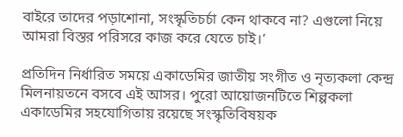বাইরে তাদের পড়াশোনা, সংস্কৃতিচর্চা কেন থাকবে না? এগুলো নিয়ে আমরা বিস্তর পরিসরে কাজ করে যেতে চাই।’

প্রতিদিন নির্ধারিত সময়ে একাডেমির জাতীয় সংগীত ও নৃত্যকলা কেন্দ্র মিলনায়তনে বসবে এই আসর। পুরো আয়োজনটিতে শিল্পকলা একাডেমির সহযোগিতায় রয়েছে সংস্কৃতিবিষয়ক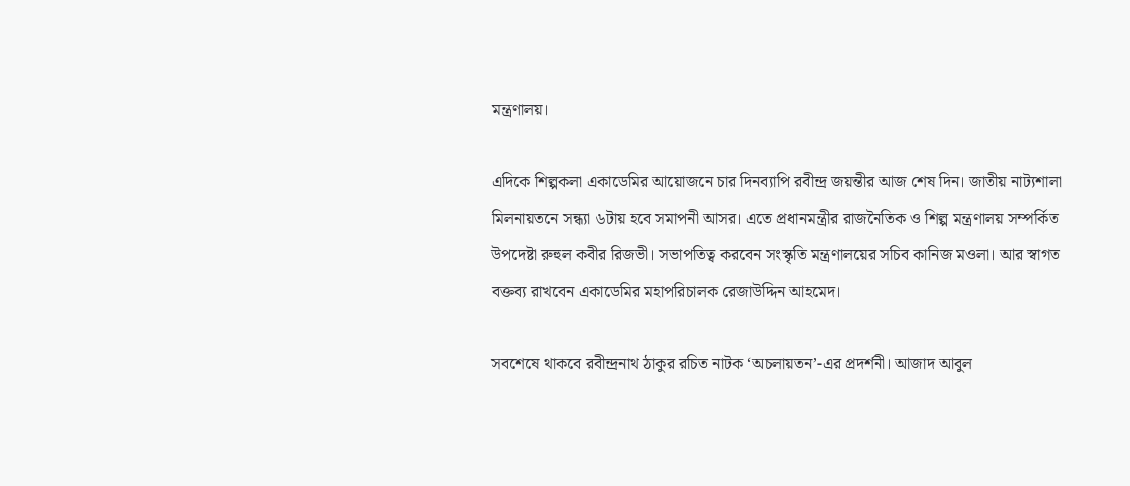মন্ত্রণালয়।

এদিকে শিল্পকলা একাডেমির আয়োজনে চার দিনব্যাপি রবীন্দ্র জয়ন্তীর আজ শেষ দিন। জাতীয় নাট্যশালা মিলনায়তনে সন্ধ্যা ৬টায় হবে সমাপনী আসর। এতে প্রধানমন্ত্রীর রাজনৈতিক ও শিল্প মন্ত্রণালয় সম্পর্কিত উপদেষ্টা রুহুল কবীর রিজভী। সভাপতিত্ব করবেন সংস্কৃতি মন্ত্রণালয়ের সচিব কানিজ মওলা। আর স্বাগত বক্তব্য রাখবেন একাডেমির মহাপরিচালক রেজাউদ্দিন আহমেদ।

সবশেষে থাকবে রবীন্দ্রনাথ ঠাকুর রচিত নাটক ‘অচলায়তন’-এর প্রদর্শনী। আজাদ আবুল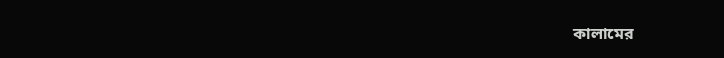কালামের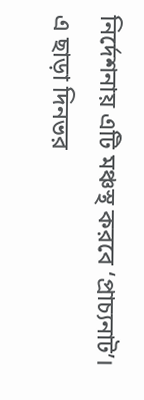নির্দেশনায় এটি মঞ্চস্থ করবে ‘প্রাচ্যনাট’। এ ছাড়া দিনভর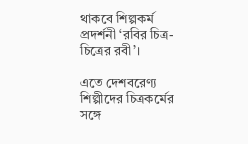থাকবে শিল্পকর্ম প্রদর্শনী ‘রবির চিত্র-চিত্রের রবী’।

এতে দেশবরেণ্য শিল্পীদের চিত্রকর্মের সঙ্গে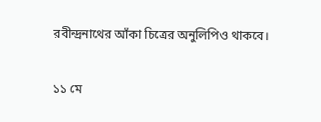রবীন্দ্রনাথের আঁকা চিত্রের অনুলিপিও থাকবে।

১১ মে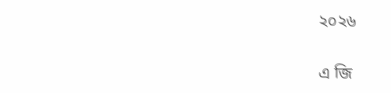২০২৬

এ জি